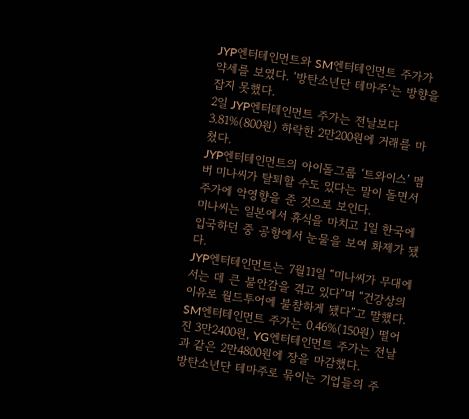JYP엔터테인먼트와 SM엔터테인먼트 주가가 약세를 보였다. ‘방탄소년단 테마주’는 방향을 잡지 못했다.
2일 JYP엔터테인먼트 주가는 전날보다 3.81%(800원) 하락한 2만200원에 거래를 마쳤다.
JYP엔터테인먼트의 아이돌그룹 ‘트와이스’ 멤버 미나씨가 탈퇴할 수도 있다는 말이 돌면서 주가에 악영향을 준 것으로 보인다.
미나씨는 일본에서 휴식을 마치고 1일 한국에 입국하던 중 공항에서 눈물을 보여 화제가 됐다.
JYP엔터테인먼트는 7월11일 “미나씨가 무대에 서는 데 큰 불안감을 겪고 있다”며 “건강상의 이유로 월드투어에 불참하게 됐다”고 말했다.
SM엔터테인먼트 주가는 0.46%(150원) 떨어진 3만2400원, YG엔터테인먼트 주가는 전날과 같은 2만4800원에 장을 마감했다.
방탄소년단 테마주로 묶이는 기업들의 주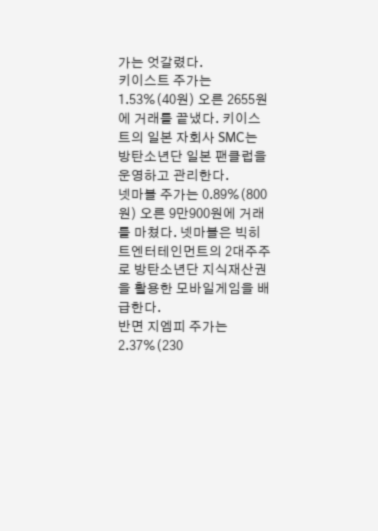가는 엇갈렸다.
키이스트 주가는 1.53%(40원) 오른 2655원에 거래를 끝냈다. 키이스트의 일본 자회사 SMC는 방탄소년단 일본 팬클럽을 운영하고 관리한다.
넷마블 주가는 0.89%(800원) 오른 9만900원에 거래를 마쳤다. 넷마블은 빅히트엔터테인먼트의 2대주주로 방탄소년단 지식재산권을 활용한 모바일게임을 배급한다.
반면 지엠피 주가는 2.37%(230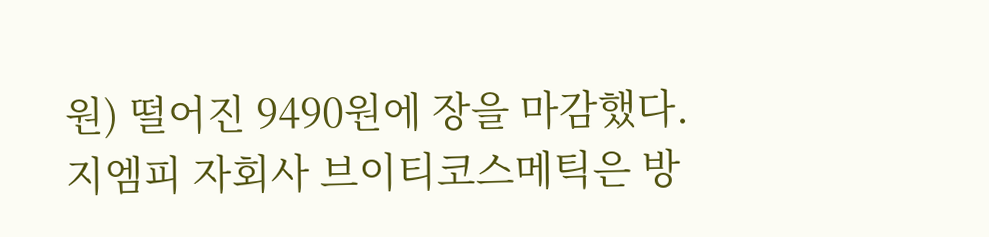원) 떨어진 9490원에 장을 마감했다. 지엠피 자회사 브이티코스메틱은 방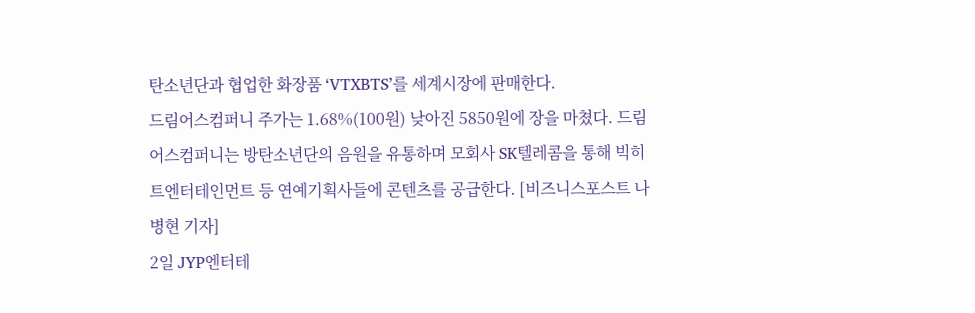탄소년단과 협업한 화장품 ‘VTXBTS’를 세계시장에 판매한다.
드림어스컴퍼니 주가는 1.68%(100원) 낮아진 5850원에 장을 마쳤다. 드림어스컴퍼니는 방탄소년단의 음원을 유통하며 모회사 SK텔레콤을 통해 빅히트엔터테인먼트 등 연예기획사들에 콘텐츠를 공급한다. [비즈니스포스트 나병현 기자]
2일 JYP엔터테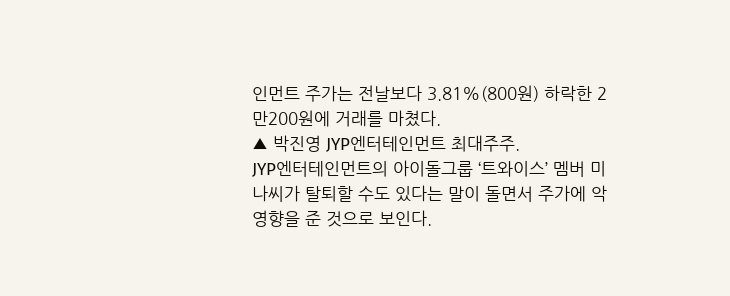인먼트 주가는 전날보다 3.81%(800원) 하락한 2만200원에 거래를 마쳤다.
▲ 박진영 JYP엔터테인먼트 최대주주.
JYP엔터테인먼트의 아이돌그룹 ‘트와이스’ 멤버 미나씨가 탈퇴할 수도 있다는 말이 돌면서 주가에 악영향을 준 것으로 보인다.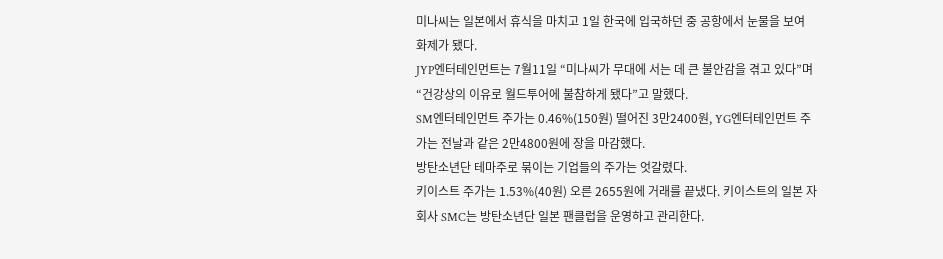미나씨는 일본에서 휴식을 마치고 1일 한국에 입국하던 중 공항에서 눈물을 보여 화제가 됐다.
JYP엔터테인먼트는 7월11일 “미나씨가 무대에 서는 데 큰 불안감을 겪고 있다”며 “건강상의 이유로 월드투어에 불참하게 됐다”고 말했다.
SM엔터테인먼트 주가는 0.46%(150원) 떨어진 3만2400원, YG엔터테인먼트 주가는 전날과 같은 2만4800원에 장을 마감했다.
방탄소년단 테마주로 묶이는 기업들의 주가는 엇갈렸다.
키이스트 주가는 1.53%(40원) 오른 2655원에 거래를 끝냈다. 키이스트의 일본 자회사 SMC는 방탄소년단 일본 팬클럽을 운영하고 관리한다.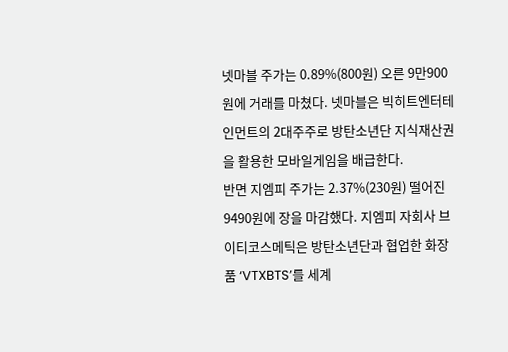넷마블 주가는 0.89%(800원) 오른 9만900원에 거래를 마쳤다. 넷마블은 빅히트엔터테인먼트의 2대주주로 방탄소년단 지식재산권을 활용한 모바일게임을 배급한다.
반면 지엠피 주가는 2.37%(230원) 떨어진 9490원에 장을 마감했다. 지엠피 자회사 브이티코스메틱은 방탄소년단과 협업한 화장품 ‘VTXBTS’를 세계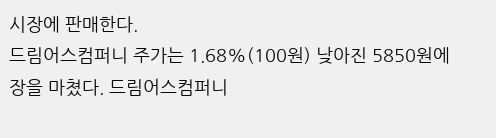시장에 판매한다.
드림어스컴퍼니 주가는 1.68%(100원) 낮아진 5850원에 장을 마쳤다. 드림어스컴퍼니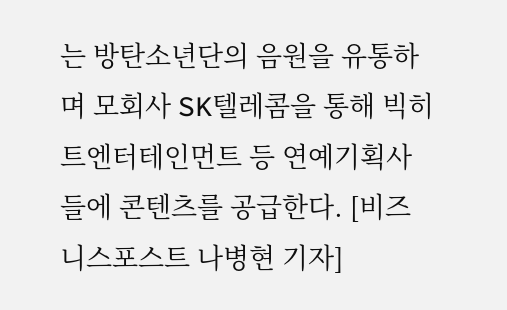는 방탄소년단의 음원을 유통하며 모회사 SK텔레콤을 통해 빅히트엔터테인먼트 등 연예기획사들에 콘텐츠를 공급한다. [비즈니스포스트 나병현 기자]